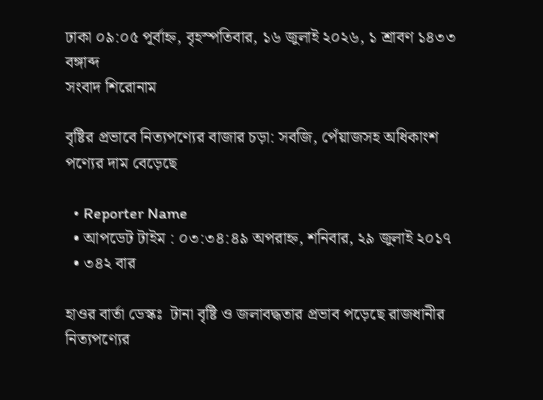ঢাকা ০৯:০৫ পূর্বাহ্ন, বৃহস্পতিবার, ১৬ জুলাই ২০২৬, ১ শ্রাবণ ১৪৩৩ বঙ্গাব্দ
সংবাদ শিরোনাম

বৃষ্টির প্রভাবে নিত্যপণ্যের বাজার চড়া: সবজি, পেঁয়াজসহ অধিকাংশ পণ্যের দাম বেড়েছে

  • Reporter Name
  • আপডেট টাইম : ০৩:৩৪:৪৯ অপরাহ্ন, শনিবার, ২৯ জুলাই ২০১৭
  • ৩৪২ বার

হাওর বার্তা ডেস্কঃ  টানা বৃষ্টি ও জলাবদ্ধতার প্রভাব পড়েছে রাজধানীর নিত্যপণ্যের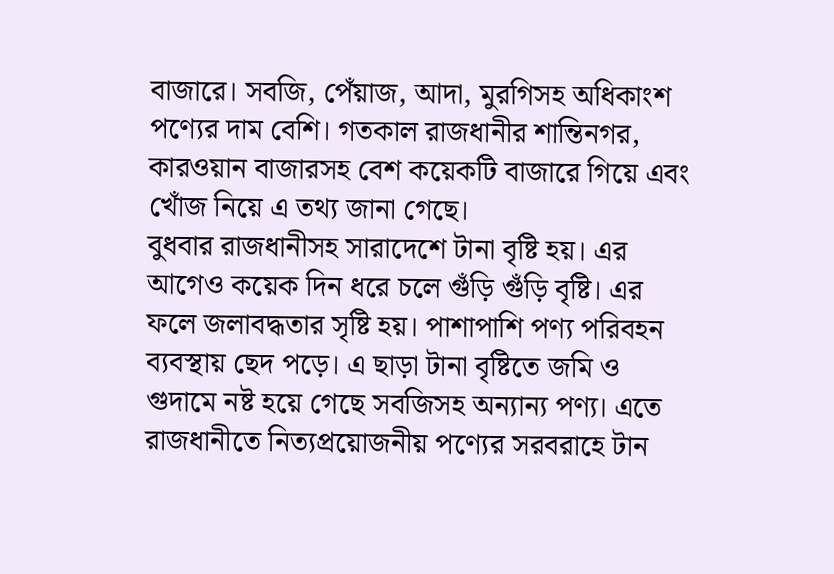বাজারে। সবজি, পেঁয়াজ, আদা, মুরগিসহ অধিকাংশ পণ্যের দাম বেশি। গতকাল রাজধানীর শান্তিনগর, কারওয়ান বাজারসহ বেশ কয়েকটি বাজারে গিয়ে এবং খোঁজ নিয়ে এ তথ্য জানা গেছে।
বুধবার রাজধানীসহ সারাদেশে টানা বৃষ্টি হয়। এর আগেও কয়েক দিন ধরে চলে গুঁড়ি গুঁড়ি বৃষ্টি। এর ফলে জলাবদ্ধতার সৃষ্টি হয়। পাশাপাশি পণ্য পরিবহন ব্যবস্থায় ছেদ পড়ে। এ ছাড়া টানা বৃষ্টিতে জমি ও গুদামে নষ্ট হয়ে গেছে সবজিসহ অন্যান্য পণ্য। এতে রাজধানীতে নিত্যপ্রয়োজনীয় পণ্যের সরবরাহে টান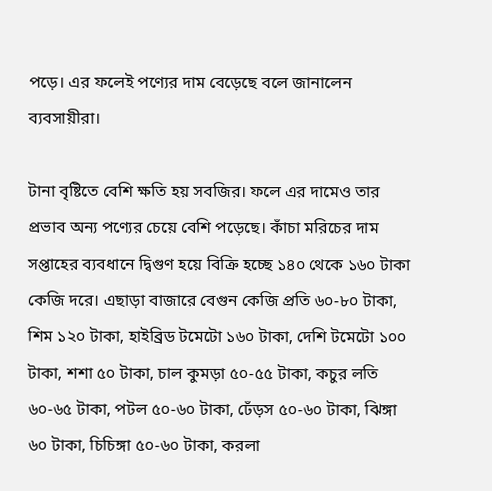পড়ে। এর ফলেই পণ্যের দাম বেড়েছে বলে জানালেন ব্যবসায়ীরা।

টানা বৃষ্টিতে বেশি ক্ষতি হয় সবজির। ফলে এর দামেও তার প্রভাব অন্য পণ্যের চেয়ে বেশি পড়েছে। কাঁচা মরিচের দাম সপ্তাহের ব্যবধানে দ্বিগুণ হয়ে বিক্রি হচ্ছে ১৪০ থেকে ১৬০ টাকা কেজি দরে। এছাড়া বাজারে বেগুন কেজি প্রতি ৬০-৮০ টাকা, শিম ১২০ টাকা, হাইব্রিড টমেটো ১৬০ টাকা, দেশি টমেটো ১০০ টাকা, শশা ৫০ টাকা, চাল কুমড়া ৫০-৫৫ টাকা, কচুর লতি ৬০-৬৫ টাকা, পটল ৫০-৬০ টাকা, ঢেঁড়স ৫০-৬০ টাকা, ঝিঙ্গা ৬০ টাকা, চিচিঙ্গা ৫০-৬০ টাকা, করলা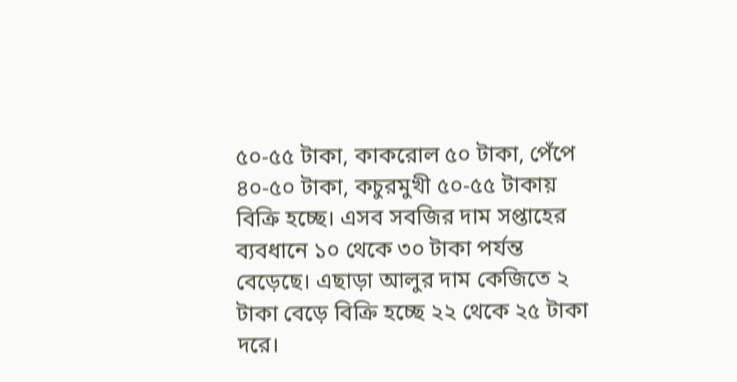৫০-৫৫ টাকা, কাকরোল ৫০ টাকা, পেঁপে ৪০-৫০ টাকা, কচুরমুখী ৫০-৫৫ টাকায় বিক্রি হচ্ছে। এসব সবজির দাম সপ্তাহের ব্যবধানে ১০ থেকে ৩০ টাকা পর্যন্ত বেড়েছে। এছাড়া আলুর দাম কেজিতে ২ টাকা বেড়ে বিক্রি হচ্ছে ২২ থেকে ২৫ টাকা দরে।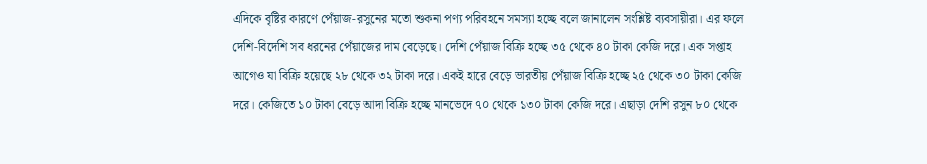এদিকে বৃষ্টির কারণে পেঁয়াজ-রসুনের মতো শুকনা পণ্য পরিবহনে সমস্যা হচ্ছে বলে জানালেন সংশ্লিষ্ট ব্যবসায়ীরা। এর ফলে দেশি-বিদেশি সব ধরনের পেঁয়াজের দাম বেড়েছে। দেশি পেঁয়াজ বিক্রি হচ্ছে ৩৫ থেকে ৪০ টাকা কেজি দরে। এক সপ্তাহ আগেও যা বিক্রি হয়েছে ২৮ থেকে ৩২ টাকা দরে। একই হারে বেড়ে ভারতীয় পেঁয়াজ বিক্রি হচ্ছে ২৫ থেকে ৩০ টাকা কেজি দরে। কেজিতে ১০ টাকা বেড়ে আদা বিক্রি হচ্ছে মানভেদে ৭০ থেকে ১৩০ টাকা কেজি দরে। এছাড়া দেশি রসুন ৮০ থেকে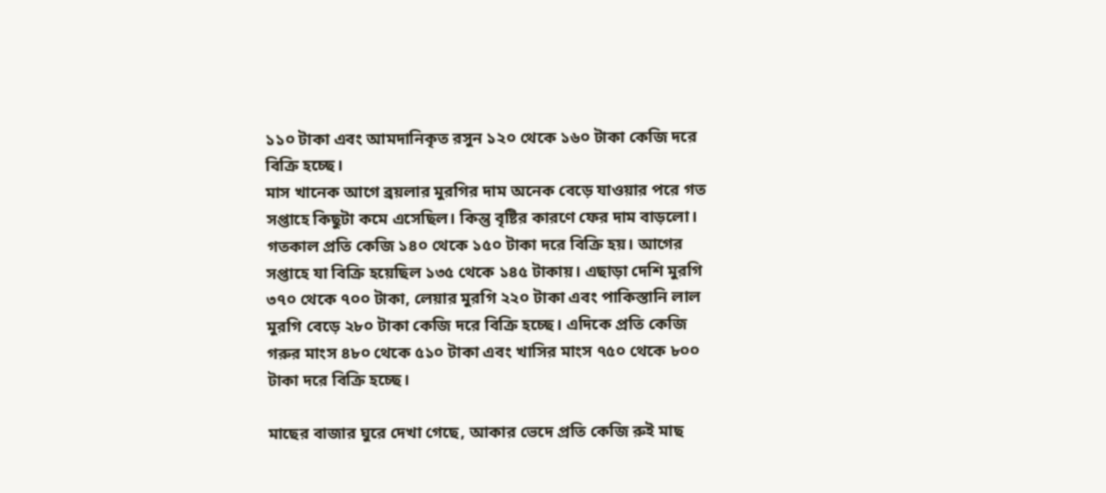১১০ টাকা এবং আমদানিকৃত রসুন ১২০ থেকে ১৬০ টাকা কেজি দরে বিক্রি হচ্ছে।
মাস খানেক আগে ব্রয়লার মুরগির দাম অনেক বেড়ে যাওয়ার পরে গত সপ্তাহে কিছুটা কমে এসেছিল। কিন্তু বৃষ্টির কারণে ফের দাম বাড়লো। গতকাল প্রতি কেজি ১৪০ থেকে ১৫০ টাকা দরে বিক্রি হয়। আগের সপ্তাহে যা বিক্রি হয়েছিল ১৩৫ থেকে ১৪৫ টাকায়। এছাড়া দেশি মুরগি ৩৭০ থেকে ৭০০ টাকা, লেয়ার মুরগি ২২০ টাকা এবং পাকিস্তানি লাল মুরগি বেড়ে ২৮০ টাকা কেজি দরে বিক্রি হচ্ছে। এদিকে প্রতি কেজি গরুর মাংস ৪৮০ থেকে ৫১০ টাকা এবং খাসির মাংস ৭৫০ থেকে ৮০০ টাকা দরে বিক্রি হচ্ছে।

মাছের বাজার ঘুরে দেখা গেছে, আকার ভেদে প্রতি কেজি রুই মাছ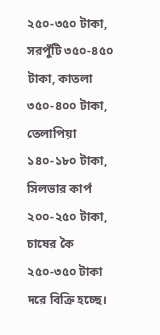২৫০-৩৫০ টাকা, সরপুঁটি ৩৫০-৪৫০ টাকা, কাতলা ৩৫০-৪০০ টাকা, তেলাপিয়া ১৪০-১৮০ টাকা, সিলভার কার্প ২০০-২৫০ টাকা, চাষের কৈ ২৫০-৩৫০ টাকা দরে বিক্রি হচ্ছে।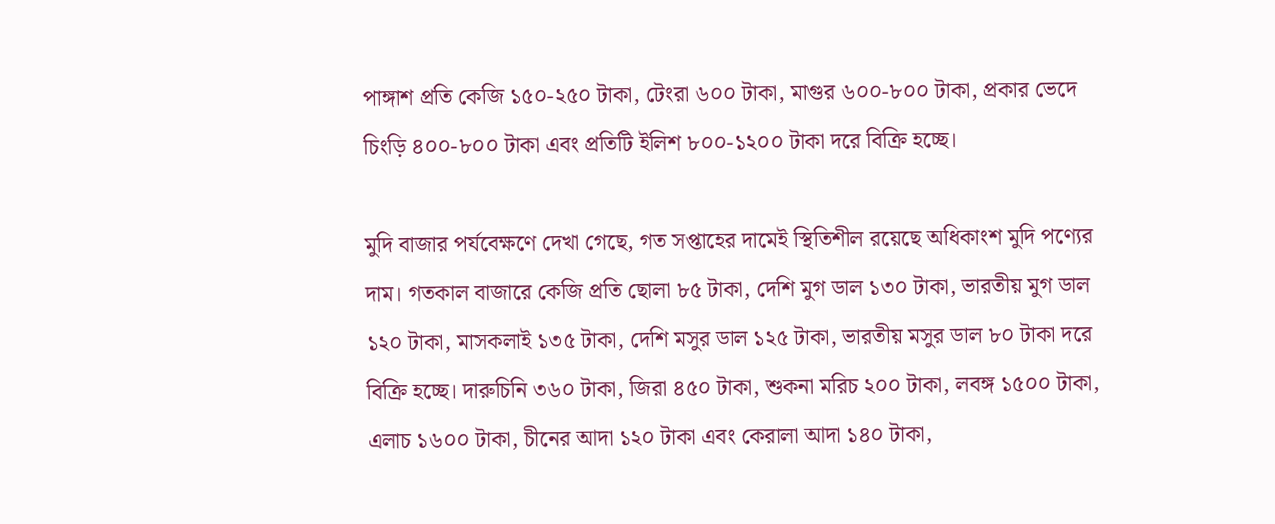পাঙ্গাশ প্রতি কেজি ১৫০-২৫০ টাকা, টেংরা ৬০০ টাকা, মাগুর ৬০০-৮০০ টাকা, প্রকার ভেদে চিংড়ি ৪০০-৮০০ টাকা এবং প্রতিটি ইলিশ ৮০০-১২০০ টাকা দরে বিক্রি হচ্ছে।

মুদি বাজার পর্যবেক্ষণে দেখা গেছে, গত সপ্তাহের দামেই স্থিতিশীল রয়েছে অধিকাংশ মুদি পণ্যের দাম। গতকাল বাজারে কেজি প্রতি ছোলা ৮৫ টাকা, দেশি মুগ ডাল ১৩০ টাকা, ভারতীয় মুগ ডাল ১২০ টাকা, মাসকলাই ১৩৫ টাকা, দেশি মসুর ডাল ১২৫ টাকা, ভারতীয় মসুর ডাল ৮০ টাকা দরে বিক্রি হচ্ছে। দারুচিনি ৩৬০ টাকা, জিরা ৪৫০ টাকা, শুকনা মরিচ ২০০ টাকা, লবঙ্গ ১৫০০ টাকা, এলাচ ১৬০০ টাকা, চীনের আদা ১২০ টাকা এবং কেরালা আদা ১৪০ টাকা,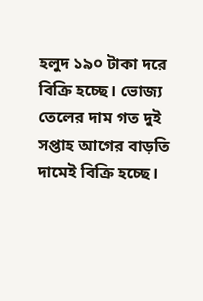হলুদ ১৯০ টাকা দরে বিক্রি হচ্ছে। ভোজ্য তেলের দাম গত দুই সপ্তাহ আগের বাড়তি দামেই বিক্রি হচ্ছে।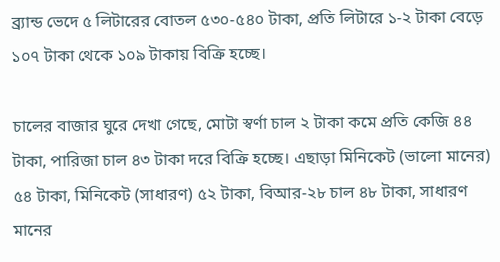ব্র্যান্ড ভেদে ৫ লিটারের বোতল ৫৩০-৫৪০ টাকা, প্রতি লিটারে ১-২ টাকা বেড়ে ১০৭ টাকা থেকে ১০৯ টাকায় বিক্রি হচ্ছে।

চালের বাজার ঘুরে দেখা গেছে, মোটা স্বর্ণা চাল ২ টাকা কমে প্রতি কেজি ৪৪ টাকা, পারিজা চাল ৪৩ টাকা দরে বিক্রি হচ্ছে। এছাড়া মিনিকেট (ভালো মানের) ৫৪ টাকা, মিনিকেট (সাধারণ) ৫২ টাকা, বিআর-২৮ চাল ৪৮ টাকা, সাধারণ মানের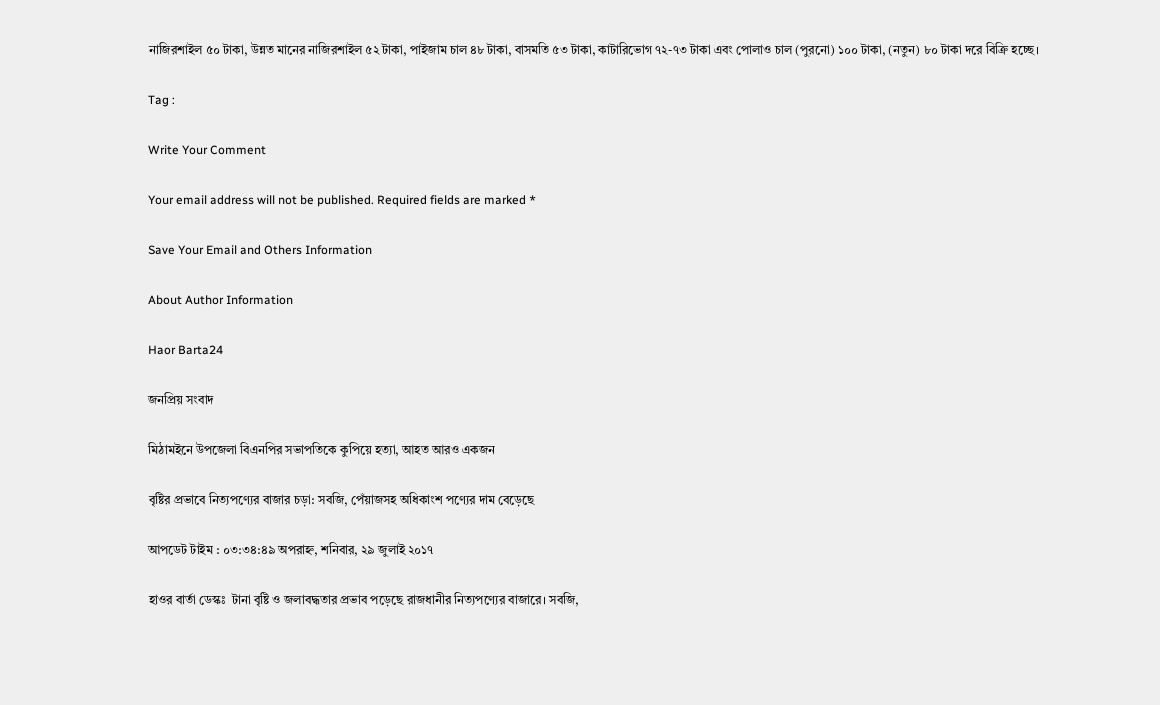নাজিরশাইল ৫০ টাকা, উন্নত মানের নাজিরশাইল ৫২ টাকা, পাইজাম চাল ৪৮ টাকা, বাসমতি ৫৩ টাকা, কাটারিভোগ ৭২-৭৩ টাকা এবং পোলাও চাল (পুরনো) ১০০ টাকা, (নতুন) ৮০ টাকা দরে বিক্রি হচ্ছে।

Tag :

Write Your Comment

Your email address will not be published. Required fields are marked *

Save Your Email and Others Information

About Author Information

Haor Barta24

জনপ্রিয় সংবাদ

মিঠামইনে উপজেলা বিএনপির সভাপতিকে কুপিয়ে হত্যা, আহত আরও একজন

বৃষ্টির প্রভাবে নিত্যপণ্যের বাজার চড়া: সবজি, পেঁয়াজসহ অধিকাংশ পণ্যের দাম বেড়েছে

আপডেট টাইম : ০৩:৩৪:৪৯ অপরাহ্ন, শনিবার, ২৯ জুলাই ২০১৭

হাওর বার্তা ডেস্কঃ  টানা বৃষ্টি ও জলাবদ্ধতার প্রভাব পড়েছে রাজধানীর নিত্যপণ্যের বাজারে। সবজি,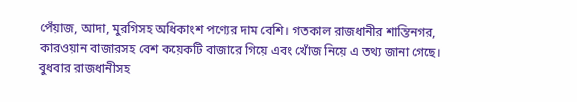পেঁয়াজ, আদা, মুরগিসহ অধিকাংশ পণ্যের দাম বেশি। গতকাল রাজধানীর শান্তিনগর, কারওয়ান বাজারসহ বেশ কয়েকটি বাজারে গিয়ে এবং খোঁজ নিয়ে এ তথ্য জানা গেছে।
বুধবার রাজধানীসহ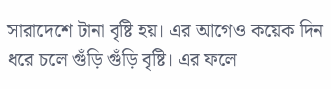সারাদেশে টানা বৃষ্টি হয়। এর আগেও কয়েক দিন ধরে চলে গুঁড়ি গুঁড়ি বৃষ্টি। এর ফলে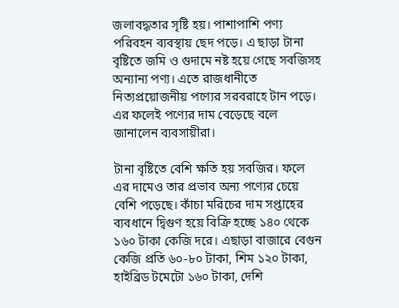জলাবদ্ধতার সৃষ্টি হয়। পাশাপাশি পণ্য পরিবহন ব্যবস্থায় ছেদ পড়ে। এ ছাড়া টানা বৃষ্টিতে জমি ও গুদামে নষ্ট হয়ে গেছে সবজিসহ অন্যান্য পণ্য। এতে রাজধানীতে নিত্যপ্রয়োজনীয় পণ্যের সরবরাহে টান পড়ে। এর ফলেই পণ্যের দাম বেড়েছে বলে জানালেন ব্যবসায়ীরা।

টানা বৃষ্টিতে বেশি ক্ষতি হয় সবজির। ফলে এর দামেও তার প্রভাব অন্য পণ্যের চেয়ে বেশি পড়েছে। কাঁচা মরিচের দাম সপ্তাহের ব্যবধানে দ্বিগুণ হয়ে বিক্রি হচ্ছে ১৪০ থেকে ১৬০ টাকা কেজি দরে। এছাড়া বাজারে বেগুন কেজি প্রতি ৬০-৮০ টাকা, শিম ১২০ টাকা, হাইব্রিড টমেটো ১৬০ টাকা, দেশি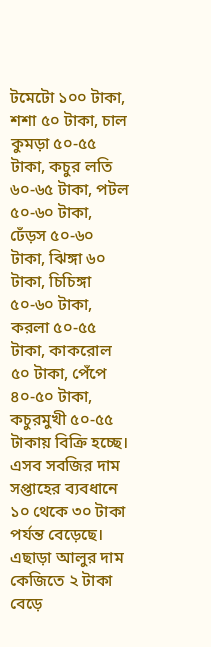টমেটো ১০০ টাকা, শশা ৫০ টাকা, চাল কুমড়া ৫০-৫৫ টাকা, কচুর লতি ৬০-৬৫ টাকা, পটল ৫০-৬০ টাকা, ঢেঁড়স ৫০-৬০ টাকা, ঝিঙ্গা ৬০ টাকা, চিচিঙ্গা ৫০-৬০ টাকা, করলা ৫০-৫৫ টাকা, কাকরোল ৫০ টাকা, পেঁপে ৪০-৫০ টাকা, কচুরমুখী ৫০-৫৫ টাকায় বিক্রি হচ্ছে। এসব সবজির দাম সপ্তাহের ব্যবধানে ১০ থেকে ৩০ টাকা পর্যন্ত বেড়েছে। এছাড়া আলুর দাম কেজিতে ২ টাকা বেড়ে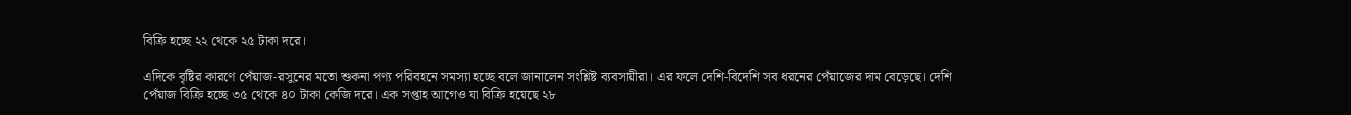বিক্রি হচ্ছে ২২ থেকে ২৫ টাকা দরে।

এদিকে বৃষ্টির কারণে পেঁয়াজ-রসুনের মতো শুকনা পণ্য পরিবহনে সমস্যা হচ্ছে বলে জানালেন সংশ্লিষ্ট ব্যবসায়ীরা। এর ফলে দেশি-বিদেশি সব ধরনের পেঁয়াজের দাম বেড়েছে। দেশি পেঁয়াজ বিক্রি হচ্ছে ৩৫ থেকে ৪০ টাকা কেজি দরে। এক সপ্তাহ আগেও যা বিক্রি হয়েছে ২৮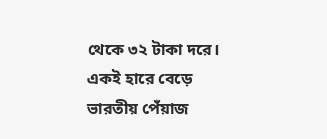থেকে ৩২ টাকা দরে। একই হারে বেড়ে ভারতীয় পেঁয়াজ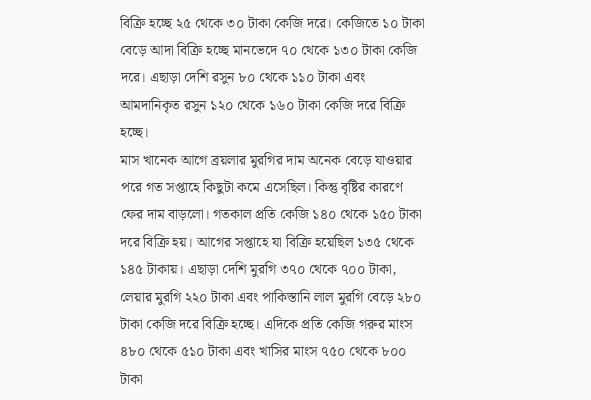বিক্রি হচ্ছে ২৫ থেকে ৩০ টাকা কেজি দরে। কেজিতে ১০ টাকা বেড়ে আদা বিক্রি হচ্ছে মানভেদে ৭০ থেকে ১৩০ টাকা কেজি দরে। এছাড়া দেশি রসুন ৮০ থেকে ১১০ টাকা এবং আমদানিকৃত রসুন ১২০ থেকে ১৬০ টাকা কেজি দরে বিক্রি হচ্ছে।
মাস খানেক আগে ব্রয়লার মুরগির দাম অনেক বেড়ে যাওয়ার পরে গত সপ্তাহে কিছুটা কমে এসেছিল। কিন্তু বৃষ্টির কারণে ফের দাম বাড়লো। গতকাল প্রতি কেজি ১৪০ থেকে ১৫০ টাকা দরে বিক্রি হয়। আগের সপ্তাহে যা বিক্রি হয়েছিল ১৩৫ থেকে ১৪৫ টাকায়। এছাড়া দেশি মুরগি ৩৭০ থেকে ৭০০ টাকা, লেয়ার মুরগি ২২০ টাকা এবং পাকিস্তানি লাল মুরগি বেড়ে ২৮০ টাকা কেজি দরে বিক্রি হচ্ছে। এদিকে প্রতি কেজি গরুর মাংস ৪৮০ থেকে ৫১০ টাকা এবং খাসির মাংস ৭৫০ থেকে ৮০০ টাকা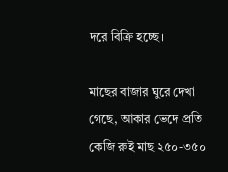দরে বিক্রি হচ্ছে।

মাছের বাজার ঘুরে দেখা গেছে, আকার ভেদে প্রতি কেজি রুই মাছ ২৫০-৩৫০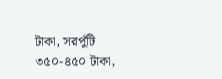টাকা, সরপুঁটি ৩৫০-৪৫০ টাকা,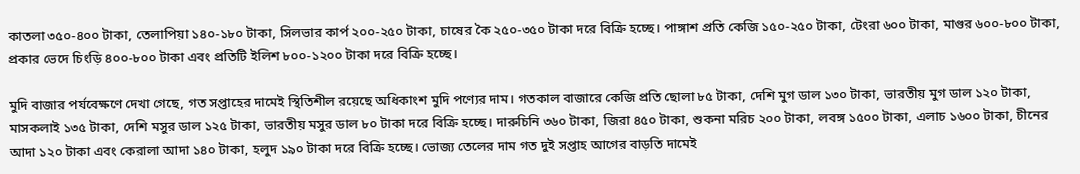কাতলা ৩৫০-৪০০ টাকা, তেলাপিয়া ১৪০-১৮০ টাকা, সিলভার কার্প ২০০-২৫০ টাকা, চাষের কৈ ২৫০-৩৫০ টাকা দরে বিক্রি হচ্ছে। পাঙ্গাশ প্রতি কেজি ১৫০-২৫০ টাকা, টেংরা ৬০০ টাকা, মাগুর ৬০০-৮০০ টাকা, প্রকার ভেদে চিংড়ি ৪০০-৮০০ টাকা এবং প্রতিটি ইলিশ ৮০০-১২০০ টাকা দরে বিক্রি হচ্ছে।

মুদি বাজার পর্যবেক্ষণে দেখা গেছে, গত সপ্তাহের দামেই স্থিতিশীল রয়েছে অধিকাংশ মুদি পণ্যের দাম। গতকাল বাজারে কেজি প্রতি ছোলা ৮৫ টাকা, দেশি মুগ ডাল ১৩০ টাকা, ভারতীয় মুগ ডাল ১২০ টাকা, মাসকলাই ১৩৫ টাকা, দেশি মসুর ডাল ১২৫ টাকা, ভারতীয় মসুর ডাল ৮০ টাকা দরে বিক্রি হচ্ছে। দারুচিনি ৩৬০ টাকা, জিরা ৪৫০ টাকা, শুকনা মরিচ ২০০ টাকা, লবঙ্গ ১৫০০ টাকা, এলাচ ১৬০০ টাকা, চীনের আদা ১২০ টাকা এবং কেরালা আদা ১৪০ টাকা, হলুদ ১৯০ টাকা দরে বিক্রি হচ্ছে। ভোজ্য তেলের দাম গত দুই সপ্তাহ আগের বাড়তি দামেই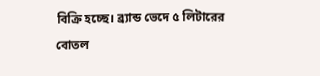বিক্রি হচ্ছে। ব্র্যান্ড ভেদে ৫ লিটারের বোতল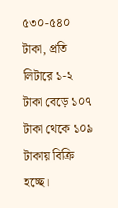৫৩০-৫৪০ টাকা, প্রতি লিটারে ১-২ টাকা বেড়ে ১০৭ টাকা থেকে ১০৯ টাকায় বিক্রি হচ্ছে।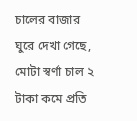চালের বাজার ঘুরে দেখা গেছে, মোটা স্বর্ণা চাল ২ টাকা কমে প্রতি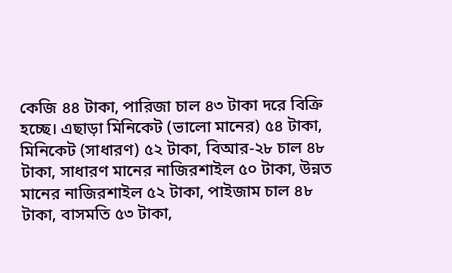কেজি ৪৪ টাকা, পারিজা চাল ৪৩ টাকা দরে বিক্রি হচ্ছে। এছাড়া মিনিকেট (ভালো মানের) ৫৪ টাকা, মিনিকেট (সাধারণ) ৫২ টাকা, বিআর-২৮ চাল ৪৮ টাকা, সাধারণ মানের নাজিরশাইল ৫০ টাকা, উন্নত মানের নাজিরশাইল ৫২ টাকা, পাইজাম চাল ৪৮ টাকা, বাসমতি ৫৩ টাকা,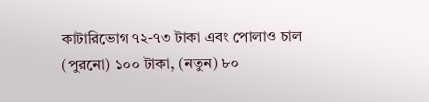কাটারিভোগ ৭২-৭৩ টাকা এবং পোলাও চাল (পুরনো) ১০০ টাকা, (নতুন) ৮০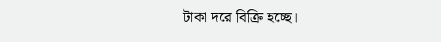টাকা দরে বিক্রি হচ্ছে।